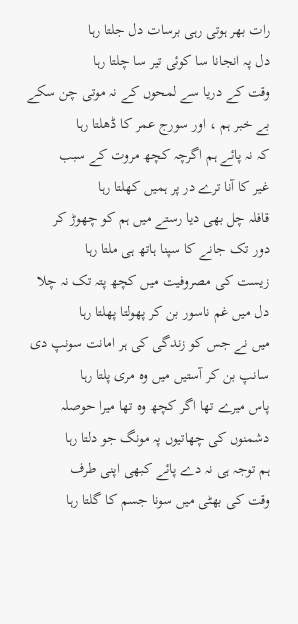رات بھر ہوتی رہی برسات دل جلتا رہا
دل پہ انجانا سا کوئی تیر سا چلتا رہا
وقت کے دریا سے لمحوں کے نہ موتی چن سکے
بے خبر ہم ، اور سورج عمر کا ڈھلتا رہا
کہ نہ پائے ہم اگرچہ کچھ مروت کے سبب
غیر کا آنا ترے در پر ہمیں کھلتا رہا
قافلہ چل بھی دیا رستے میں ہم کو چھوڑ کر
دور تک جانے کا سپنا ہاتھ ہی ملتا رہا
زیست کی مصروفیت میں کچھ پتہ تک نہ چلا
دل میں غم ناسور بن کر پھولتا پھلتا رہا
میں نے جس کو زندگی کی ہر امانت سونپ دی
سانپ بن کر آستیں میں وہ مری پلتا رہا
پاس میرے تھا اگر کچھ وہ تھا میرا حوصلہ
دشمنوں کی چھاتیوں پہ مونگ جو دلتا رہا
ہم توجہ ہی نہ دے پائے کبھی اپنی طرف
وقت کی بھٹی میں سونا جسم کا گلتا رہا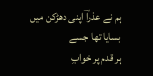ہم نے عذراؔ اپنی دھڑکن میں بسایا تھا جسے
ہر قدم پر خوابِ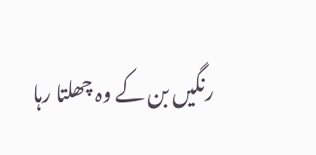رنگیں بن کے وہ چھلتا رہا